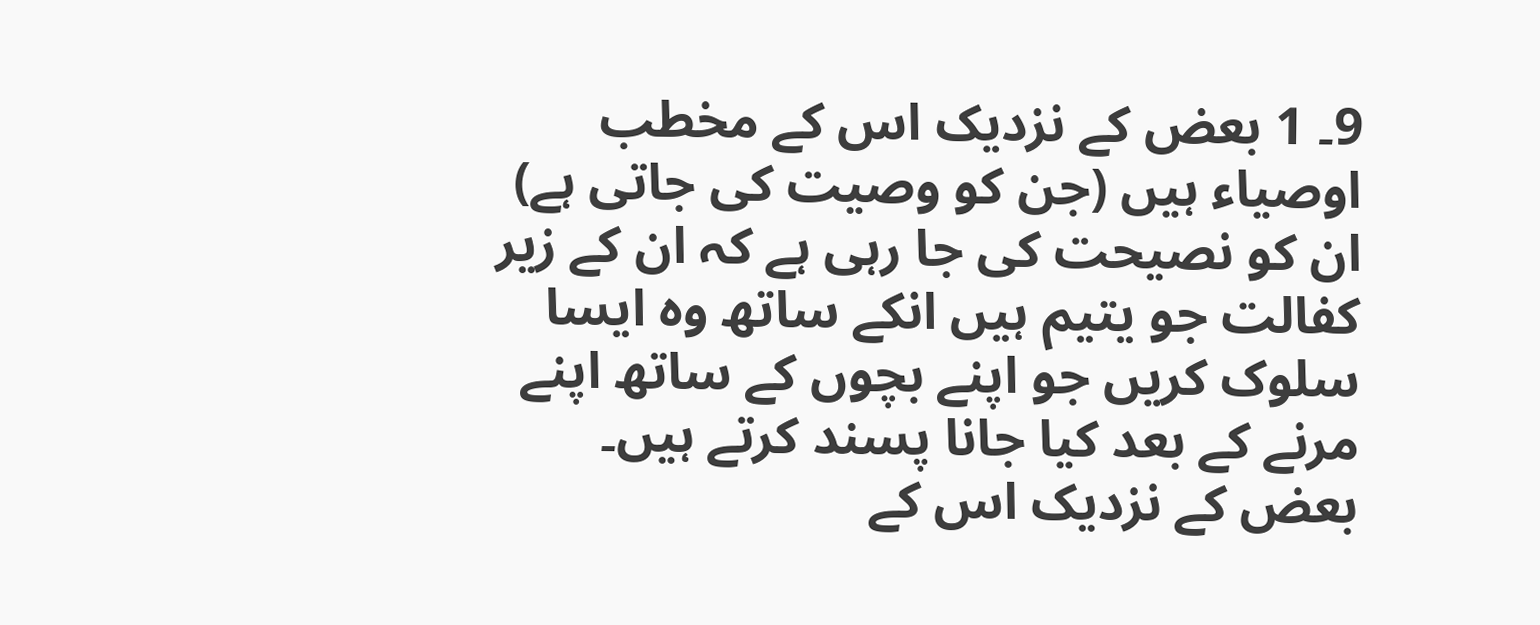9۔ 1 بعض کے نزدیک اس کے مخطب اوصیاء ہیں (جن کو وصیت کی جاتی ہے) ان کو نصیحت کی جا رہی ہے کہ ان کے زیر کفالت جو یتیم ہیں انکے ساتھ وہ ایسا سلوک کریں جو اپنے بچوں کے ساتھ اپنے مرنے کے بعد کیا جانا پسند کرتے ہیں۔ بعض کے نزدیک اس کے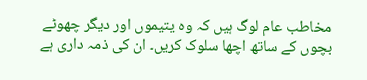مخاطب عام لوگ ہیں کہ وہ یتیموں اور دیگر چھوٹے بچوں کے ساتھ اچھا سلوک کریں۔ ان کی ذمہ داری ہے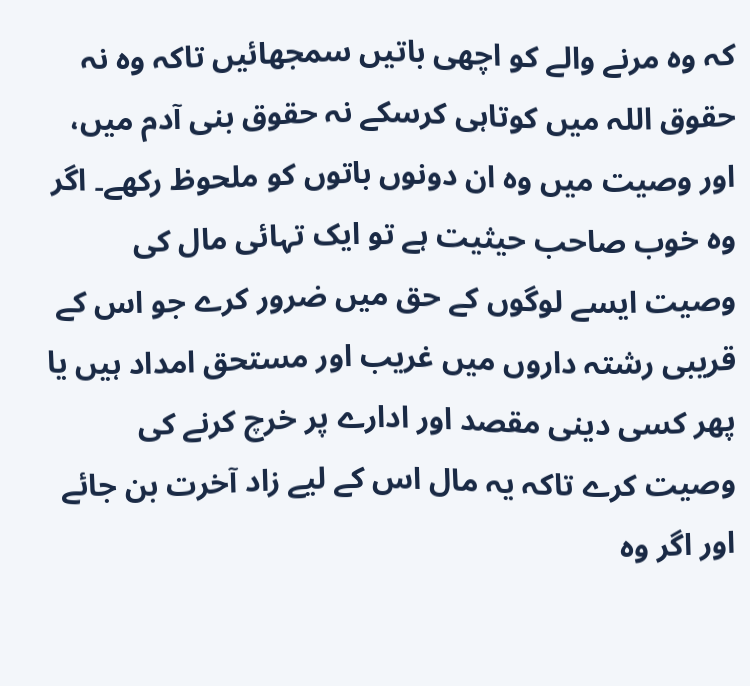کہ وہ مرنے والے کو اچھی باتیں سمجھائیں تاکہ وہ نہ حقوق اللہ میں کوتاہی کرسکے نہ حقوق بنی آدم میں، اور وصیت میں وہ ان دونوں باتوں کو ملحوظ رکھے۔ اگر وہ خوب صاحب حیثیت ہے تو ایک تہائی مال کی وصیت ایسے لوگوں کے حق میں ضرور کرے جو اس کے قریبی رشتہ داروں میں غریب اور مستحق امداد ہیں یا پھر کسی دینی مقصد اور ادارے پر خرچ کرنے کی وصیت کرے تاکہ یہ مال اس کے لیے زاد آخرت بن جائے اور اگر وہ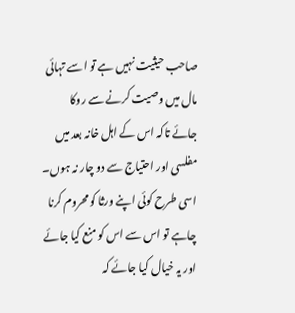صاحب حیثیت نہیں ہے تو اسے تہائی مال میں وصیت کرنے سے روکا جائے تاکہ اس کے اہل خانہ بعد میں مفلسی اور احتیاج سے دو چار نہ ہوں۔ اسی طرح کوئی اپنے ورثا کو محروم کرنا چاہے تو اس سے اس کو منع کیا جائے اور یہ خیال کیا جائے کہ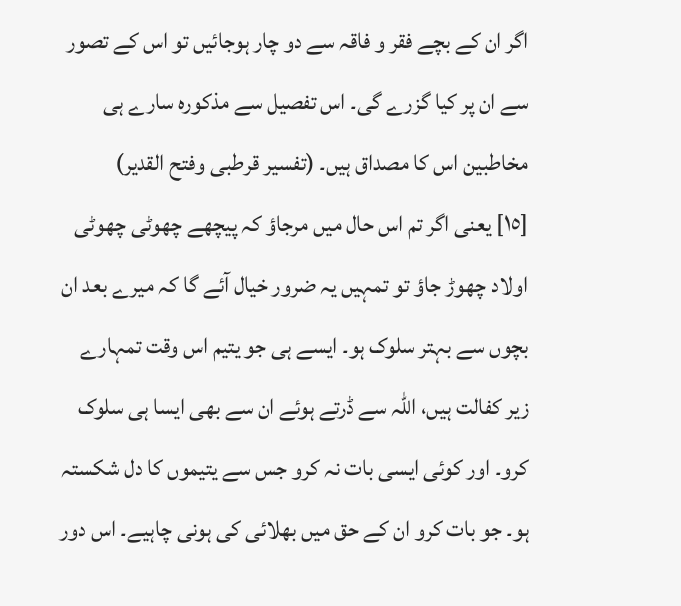اگر ان کے بچے فقر و فاقہ سے دو چار ہوجائیں تو اس کے تصور سے ان پر کیا گزرے گی۔ اس تفصیل سے مذکورہ سارے ہی مخاطبین اس کا مصداق ہیں۔ (تفسیر قرطبی وفتح القدیر)
[١٥] یعنی اگر تم اس حال میں مرجاؤ کہ پیچھے چھوٹی چھوٹی اولاد چھوڑ جاؤ تو تمہیں یہ ضرور خیال آئے گا کہ میرے بعد ان بچوں سے بہتر سلوک ہو۔ ایسے ہی جو یتیم اس وقت تمہارے زیر کفالت ہیں، اللہ سے ڈرتے ہوئے ان سے بھی ایسا ہی سلوک کرو۔ اور کوئی ایسی بات نہ کرو جس سے یتیموں کا دل شکستہ ہو۔ جو بات کرو ان کے حق میں بھلائی کی ہونی چاہیے۔ اس دور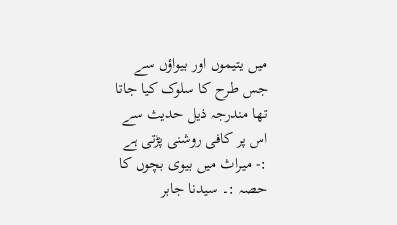میں یتیموں اور بیواؤں سے جس طرح کا سلوک کیا جاتا تھا مندرجہ ذیل حدیث سے اس پر کافی روشنی پڑتی ہے :- میراث میں بیوی بچوں کا حصہ :۔ سیدنا جابر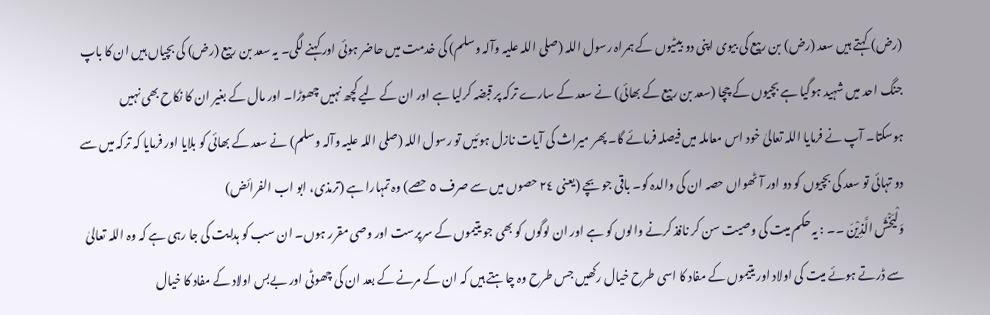(رض) کہتے ہیں سعد (رض) بن ربیع کی بیوی اپنی دو بیٹیوں کے ہمراہ رسول اللہ (صلی اللہ علیہ وآلہ وسلم) کی خدمت میں حاضر ہوئی اور کہنے لگی۔ یہ سعد بن ربیع (رض) کی بچیاں ہیں ان کا باپ جنگ احد میں شہید ہوگیا ہے بچیوں کے چچا (سعد بن ربیع کے بھائی) نے سعد کے سارے ترکہ پر قبضہ کرلیا ہے اور ان کے لیے کچھ نہیں چھوڑا۔ اور مال کے بغیر ان کا نکاح بھی نہیں ہوسکتا۔ آپ نے فرمایا اللہ تعالیٰ خود اس معاملہ میں فیصلہ فرمائے گا۔ پھر میراث کی آیات نازل ہوئیں تو رسول اللہ (صلی اللہ علیہ وآلہ وسلم) نے سعد کے بھائی کو بلایا اور فرمایا کہ ترکہ میں سے دو تہائی تو سعد کی بچیوں کو دو اور آٹھواں حصہ ان کی والدہ کو۔ باقی جو بچے (یعنی ٢٤ حصوں میں سے صرف ٥ حصے) وہ تمہارا ہے (ترمذی، ابو اب الفرائض)
وَلْيَخْشَ الَّذِيْنَ ۔۔ : یہ حکم میت کی وصیت سن کر نافذ کرنے والوں کو ہے اور ان لوگوں کو بھی جو یتیموں کے سرپرست اور وصی مقرر ہوں۔ ان سب کو ہدایت کی جا رہی ہے کہ وہ اللہ تعالیٰ سے ڈرتے ہوئے میت کی اولاد اور یتیموں کے مفاد کا اسی طرح خیال رکھیں جس طرح وہ چاہتے ہیں کہ ان کے مرنے کے بعد ان کی چھوٹی اور بےبس اولاد کے مفاد کا خیال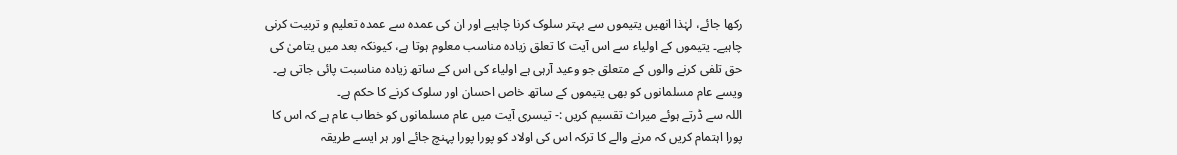رکھا جائے، لہٰذا انھیں یتیموں سے بہتر سلوک کرنا چاہیے اور ان کی عمدہ سے عمدہ تعلیم و تربیت کرنی چاہیے۔ یتیموں کے اولیاء سے اس آیت کا تعلق زیادہ مناسب معلوم ہوتا ہے، کیونکہ بعد میں یتامیٰ کی حق تلفی کرنے والوں کے متعلق جو وعید آرہی ہے اولیاء کی اس کے ساتھ زیادہ مناسبت پائی جاتی ہے۔ ویسے عام مسلمانوں کو بھی یتیموں کے ساتھ خاص احسان اور سلوک کرنے کا حکم ہے۔
اللہ سے ڈرتے ہوئے میراث تقسیم کریں :- تیسری آیت میں عام مسلمانوں کو خطاب عام ہے کہ اس کا پورا اہتمام کریں کہ مرنے والے کا ترکہ اس کی اولاد کو پورا پورا پہنچ جائے اور ہر ایسے طریقہ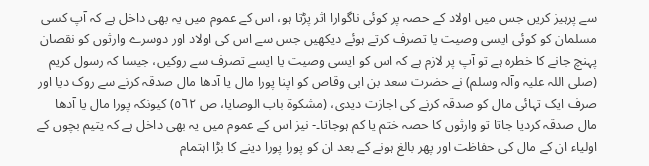سے پرہیز کریں جس میں اولاد کے حصہ پر کوئی ناگوارا اثر پڑتا ہو، اس کے عموم میں یہ بھی داخل ہے کہ آپ کسی مسلمان کو کوئی ایسی وصیت یا تصرف کرتے ہوئے دیکھیں جس سے اس کی اولاد اور دوسرے وارثوں کو نقصان پہنچ جانے کا خطرہ ہے تو آپ پر لازم ہے کہ اس کو ایسی وصیت یا ایسے تصرف سے روکیں، جیسا کہ رسول کریم (صلی اللہ علیہ وآلہ وسلم) نے حضرت سعد بن ابی وقاص کو اپنا پورا مال یا آدھا مال صدقہ کرنے سے روک دیا اور صرف ایک تہائی مال کو صدقہ کرنے کی اجازت دیدی، (مشکوة باب الوصایا، ص ٥٦٢) کیونکہ پورا مال یا آدھا مال صدقہ کردیا جاتا تو وارثوں کا حصہ ختم یا کم ہوجاتا۔- نیز اس کے عموم میں یہ بھی داخل ہے کہ یتیم بچوں کے اولیاء ان کے مال کی حفاظت اور پھر بالغ ہونے کے بعد ان کو پورا پورا دینے کا بڑا اہتمام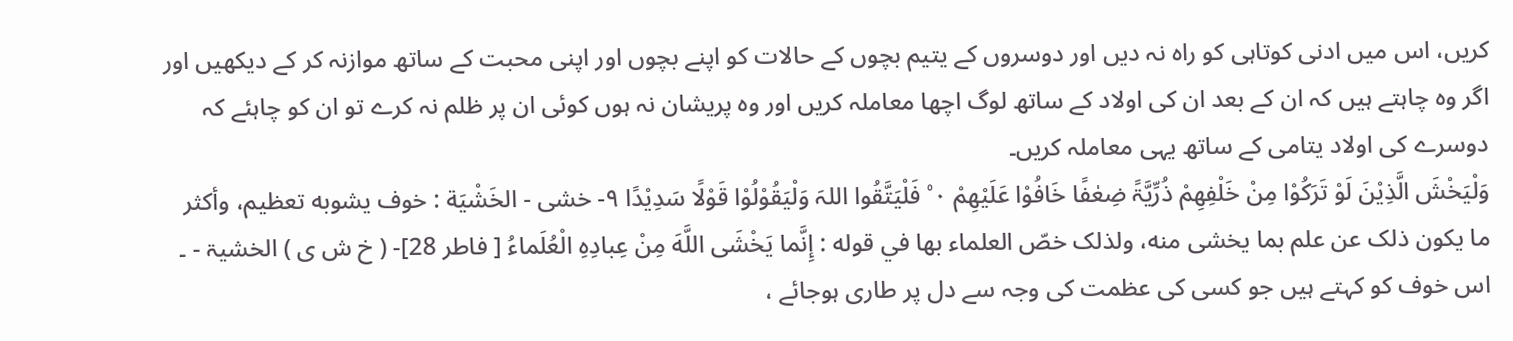کریں، اس میں ادنی کوتاہی کو راہ نہ دیں اور دوسروں کے یتیم بچوں کے حالات کو اپنے بچوں اور اپنی محبت کے ساتھ موازنہ کر کے دیکھیں اور اگر وہ چاہتے ہیں کہ ان کے بعد ان کی اولاد کے ساتھ لوگ اچھا معاملہ کریں اور وہ پریشان نہ ہوں کوئی ان پر ظلم نہ کرے تو ان کو چاہئے کہ دوسرے کی اولاد یتامی کے ساتھ یہی معاملہ کریں۔
وَلْيَخْشَ الَّذِيْنَ لَوْ تَرَكُوْا مِنْ خَلْفِھِمْ ذُرِّيَّۃً ضِعٰفًا خَافُوْا عَلَيْھِمْ ٠ ۠ فَلْيَتَّقُوا اللہَ وَلْيَقُوْلُوْا قَوْلًا سَدِيْدًا ٩- خشی - الخَشْيَة : خوف يشوبه تعظیم، وأكثر ما يكون ذلک عن علم بما يخشی منه، ولذلک خصّ العلماء بها في قوله : إِنَّما يَخْشَى اللَّهَ مِنْ عِبادِهِ الْعُلَماءُ [ فاطر 28]- ( خ ش ی ) الخشیۃ - ۔ اس خوف کو کہتے ہیں جو کسی کی عظمت کی وجہ سے دل پر طاری ہوجائے ،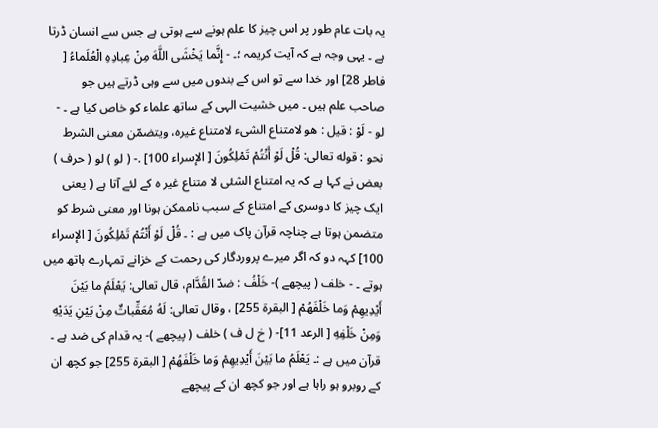یہ بات عام طور پر اس چیز کا علم ہونے سے ہوتی ہے جس سے انسان ڈرتا ہے ۔ یہی وجہ ہے کہ آیت کریمہ ؛۔ - إِنَّما يَخْشَى اللَّهَ مِنْ عِبادِهِ الْعُلَماءُ [ فاطر 28] اور خدا سے تو اس کے بندوں میں سے وہی ڈرتے ہیں جو صاحب علم ہیں ۔ میں خشیت الہی کے ساتھ علماء کو خاص کیا ہے ۔ - لو - لَوْ : قيل : هو لامتناع الشیء لامتناع غيره، ويتضمّن معنی الشرط نحو : قوله تعالی: قُلْ لَوْ أَنْتُمْ تَمْلِكُونَ [ الإسراء 100] .- ( لو ) لو ( حرف ) بعض نے کہا ہے کہ یہ امتناع الشئی لا متناع غیر ہ کے لئے آتا ہے ( یعنی ایک چیز کا دوسری کے امتناع کے سبب ناممکن ہونا اور معنی شرط کو متضمن ہوتا ہے چناچہ قرآن پاک میں ہے : ۔ قُلْ لَوْ أَنْتُمْ تَمْلِكُونَ [ الإسراء 100] کہہ دو کہ اگر میرے پروردگار کی رحمت کے خزانے تمہارے ہاتھ میں ہوتے ۔ - خلف ( پیچھے )- خَلْفُ : ضدّ القُدَّام، قال تعالی: يَعْلَمُ ما بَيْنَ أَيْدِيهِمْ وَما خَلْفَهُمْ [ البقرة 255] ، وقال تعالی: لَهُ مُعَقِّباتٌ مِنْ بَيْنِ يَدَيْهِ وَمِنْ خَلْفِهِ [ الرعد 11]- ( خ ل ف ) خلف ( پیچھے )- یہ قدام کی ضد ہے ۔ قرآن میں ہے :۔ يَعْلَمُ ما بَيْنَ أَيْدِيهِمْ وَما خَلْفَهُمْ [ البقرة 255] جو کچھ ان کے روبرو ہو راہا ہے اور جو کچھ ان کے پیچھے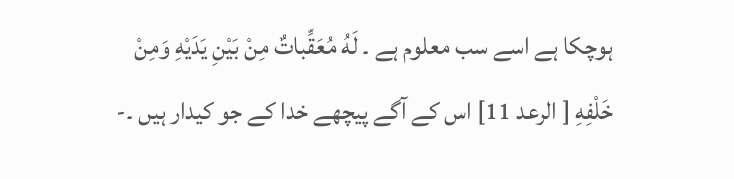ہوچکا ہے اسے سب معلوم ہے ۔ لَهُ مُعَقِّباتٌ مِنْ بَيْنِ يَدَيْهِ وَمِنْ خَلْفِهِ [ الرعد 11] اس کے آگے پیچھے خدا کے جو کیدار ہیں ۔-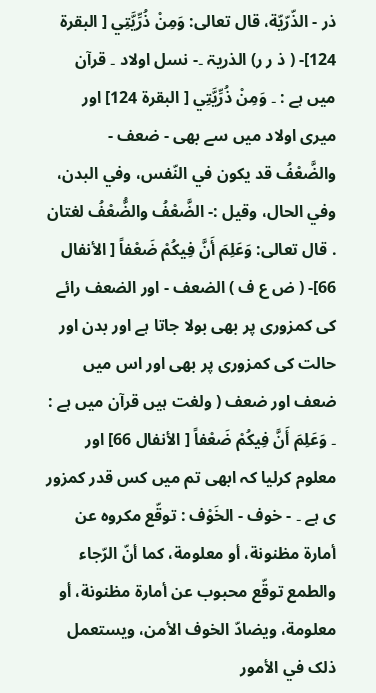ذر - الذّرّيّة، قال تعالی: وَمِنْ ذُرِّيَّتِي [ البقرة 124]- ( ذ ر ر) الذریۃ ۔- نسل اولاد ۔ قرآن میں ہے : ۔ وَمِنْ ذُرِّيَّتِي [ البقرة 124] اور میری اولاد میں سے بھی - ضعف - والضَّعْفُ قد يكون في النّفس، وفي البدن، وفي الحال، وقیل :- الضَّعْفُ والضُّعْفُ لغتان . قال تعالی: وَعَلِمَ أَنَّ فِيكُمْ ضَعْفاً [ الأنفال 66]- ( ض ع ف ) الضعف - اور الضعف رائے کی کمزوری پر بھی بولا جاتا ہے اور بدن اور حالت کی کمزوری پر بھی اور اس میں ضعف اور ضعف ( ولغت ہیں قرآن میں ہے : ۔ وَعَلِمَ أَنَّ فِيكُمْ ضَعْفاً [ الأنفال 66] اور معلوم کرلیا کہ ابھی تم میں کس قدر کمزور ی ہے ۔ - خوف - الخَوْف : توقّع مکروه عن أمارة مظنونة، أو معلومة، كما أنّ الرّجاء والطمع توقّع محبوب عن أمارة مظنونة، أو معلومة، ويضادّ الخوف الأمن، ويستعمل ذلک في الأمور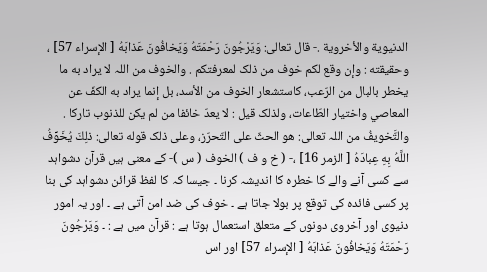الدنیوية والأخروية .- قال تعالی: وَيَرْجُونَ رَحْمَتَهُ وَيَخافُونَ عَذابَهُ [ الإسراء 57] ، وحقیقته : وإن وقع لکم خوف من ذلک لمعرفتکم . والخوف من اللہ لا يراد به ما يخطر بالبال من الرّعب، کاستشعار الخوف من الأسد، بل إنما يراد به الكفّ عن المعاصي واختیار الطّاعات، ولذلک قيل : لا يعدّ خائفا من لم يكن للذنوب تارکا . والتَّخویفُ من اللہ تعالی: هو الحثّ علی التّحرّز، وعلی ذلک قوله تعالی: ذلِكَ يُخَوِّفُ اللَّهُ بِهِ عِبادَهُ [ الزمر 16] ،- ( خ و ف ) الخوف ( س )- کے معنی ہیں قرآن دشواہد سے کسی آنے والے کا خطرہ کا اندیشہ کرنا ۔ جیسا کہ کا لفظ قرائن دشواہد کی بنا پر کسی فائدہ کی توقع پر بولا جاتا ہے ۔ خوف کی ضد امن آتی ہے ۔ اور یہ امور دنیوی اور آخروی دونوں کے متعلق استعمال ہوتا ہے : قرآن میں ہے : ۔ وَيَرْجُونَ رَحْمَتَهُ وَيَخافُونَ عَذابَهُ [ الإسراء 57] اور اس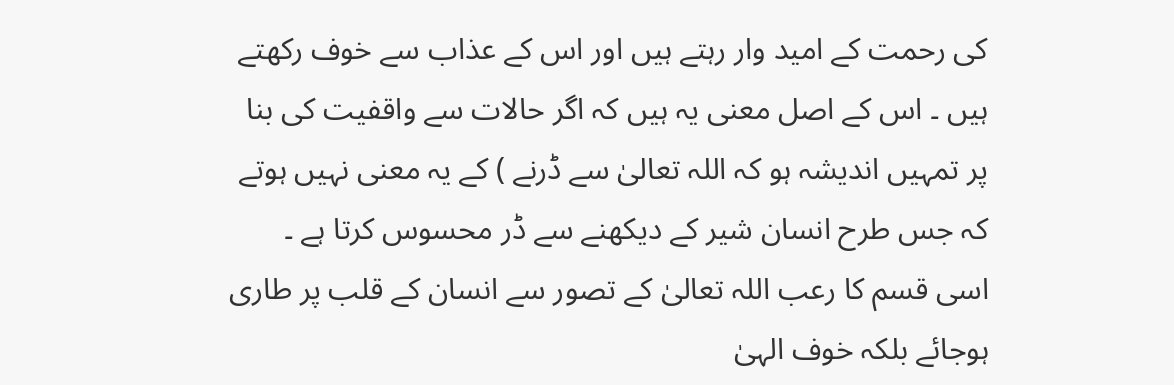کی رحمت کے امید وار رہتے ہیں اور اس کے عذاب سے خوف رکھتے ہیں ۔ اس کے اصل معنی یہ ہیں کہ اگر حالات سے واقفیت کی بنا پر تمہیں اندیشہ ہو کہ اللہ تعالیٰ سے ڈرنے ) کے یہ معنی نہیں ہوتے کہ جس طرح انسان شیر کے دیکھنے سے ڈر محسوس کرتا ہے ۔ اسی قسم کا رعب اللہ تعالیٰ کے تصور سے انسان کے قلب پر طاری ہوجائے بلکہ خوف الہیٰ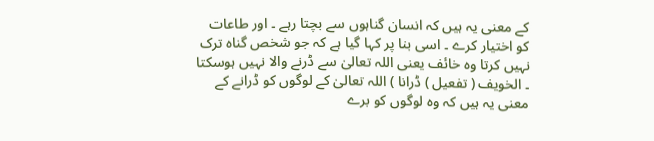کے معنی یہ ہیں کہ انسان گناہوں سے بچتا رہے ۔ اور طاعات کو اختیار کرے ۔ اسی بنا پر کہا گیا ہے کہ جو شخص گناہ ترک نہیں کرتا وہ خائف یعنی اللہ تعالیٰ سے ڈرنے والا نہیں ہوسکتا ۔ الخویف ( تفعیل ) ڈرانا ) اللہ تعالیٰ کے لوگوں کو ڈرانے کے معنی یہ ہیں کہ وہ لوگوں کو برے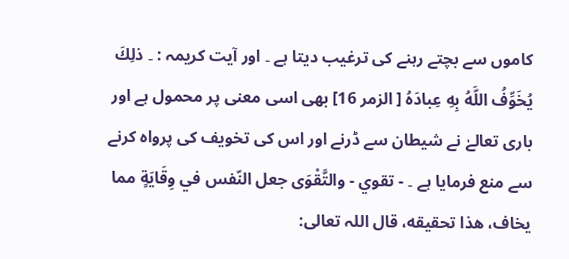کاموں سے بچتے رہنے کی ترغیب دیتا ہے ۔ اور آیت کریمہ : ۔ ذلِكَ يُخَوِّفُ اللَّهُ بِهِ عِبادَهُ [ الزمر 16] بھی اسی معنی پر محمول ہے اور باری تعالےٰ نے شیطان سے ڈرنے اور اس کی تخویف کی پرواہ کرنے سے منع فرمایا ہے ۔ - تقوي - والتَّقْوَى جعل النّفس في وِقَايَةٍ مما يخاف، هذا تحقیقه، قال اللہ تعالی: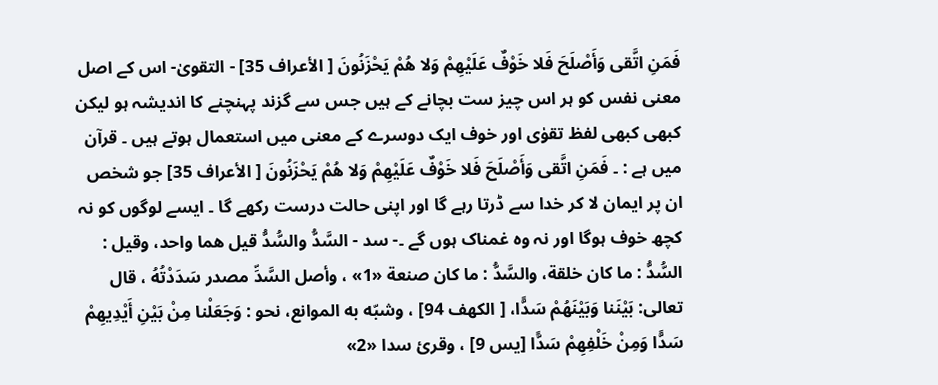فَمَنِ اتَّقى وَأَصْلَحَ فَلا خَوْفٌ عَلَيْهِمْ وَلا هُمْ يَحْزَنُونَ [ الأعراف 35] - التقویٰ- اس کے اصل معنی نفس کو ہر اس چیز ست بچانے کے ہیں جس سے گزند پہنچنے کا اندیشہ ہو لیکن کبھی کبھی لفظ تقوٰی اور خوف ایک دوسرے کے معنی میں استعمال ہوتے ہیں ۔ قرآن میں ہے : ۔ فَمَنِ اتَّقى وَأَصْلَحَ فَلا خَوْفٌ عَلَيْهِمْ وَلا هُمْ يَحْزَنُونَ [ الأعراف 35] جو شخص ان پر ایمان لا کر خدا سے ڈرتا رہے گا اور اپنی حالت درست رکھے گا ۔ ایسے لوگوں کو نہ کچھ خوف ہوگا اور نہ وہ غمناک ہوں گے ۔- سد - السَّدُّ والسُّدُّ قيل هما واحد، وقیل : السُّدُّ : ما کان خلقة، والسَّدُّ : ما کان صنعة «1» ، وأصل السَّدِّ مصدر سَدَدْتُهُ ، قال تعالی: بَيْنَنا وَبَيْنَهُمْ سَدًّا، [ الكهف 94] ، وشبّه به الموانع، نحو : وَجَعَلْنا مِنْ بَيْنِ أَيْدِيهِمْ سَدًّا وَمِنْ خَلْفِهِمْ سَدًّا [يس 9] ، وقرئ سدا «2»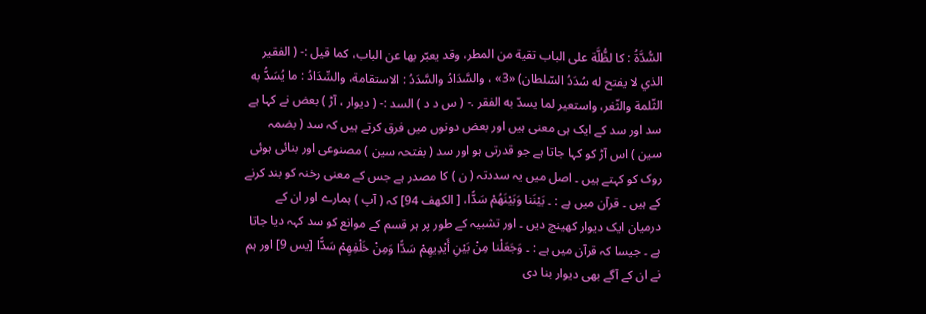السُّدَّةُ : کا لظُّلَّة علی الباب تقية من المطر، وقد يعبّر بها عن الباب، كما قيل :- ( الفقیر الذي لا يفتح له سُدَدُ السّلطان) «3» ، والسَّدَادُ والسَّدَدُ : الاستقامة، والسِّدَادُ : ما يُسَدُّ به الثّلمة والثّغر، واستعیر لما يسدّ به الفقر .- ( س د د ) السد :- ( دیوار ، آڑ ) بعض نے کہا ہے سد اور سد کے ایک ہی معنی ہیں اور بعض دونوں میں فرق کرتے ہیں کہ سد ( بضمہ سین ) اس آڑ کو کہا جاتا ہے جو قدرتی ہو اور سد ( بفتحہ سین ) مصنوعی اور بنائی ہوئی روک کو کہتے ہیں ۔ اصل میں یہ سددتہ ( ن ) کا مصدر ہے جس کے معنی رخنہ کو بند کرنے کے ہیں ۔ قرآن میں ہے : ۔ بَيْنَنا وَبَيْنَهُمْ سَدًّا، [ الكهف 94] کہ ( آپ ) ہمارے اور ان کے درمیان ایک دیوار کھینچ دیں ۔ اور تشبیہ کے طور پر ہر قسم کے موانع کو سد کہہ دیا جاتا ہے ۔ جیسا کہ قرآن میں ہے : ۔ وَجَعَلْنا مِنْ بَيْنِ أَيْدِيهِمْ سَدًّا وَمِنْ خَلْفِهِمْ سَدًّا [يس 9] اور ہم نے ان کے آگے بھی دیوار بنا دی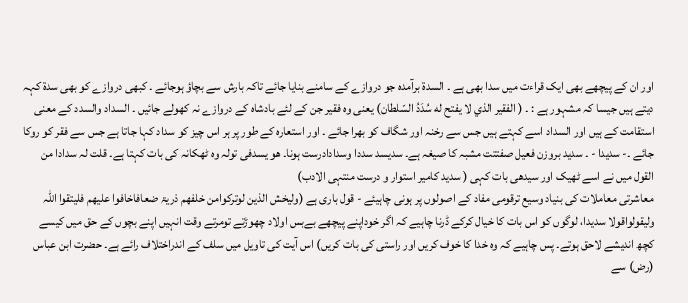اور ان کے پیچھے بھی ایک قراءت میں سدا بھی ہے ۔ السدۃ برآمدہ جو دروازے کے سامنے بنایا جائے تاکہ بارش سے بچاؤ ہوجائے ۔ کبھی دروازے کو بھی سدۃ کہہ دیتے ہیں جیسا کہ مشہور ہے : ۔ ( الفقیر الذي لا يفتح له سُدَدُ السّلطان) یعنی وہ فقیر جن کے لئے بادشاہ کے دروازے نہ کھولے جائیں ۔ السداد والسدد کے معنی استقامت کے ہیں اور السداد اسے کہتے ہیں جس سے رخنہ اور شگاف کو بھرا جائے ۔ اور استعارہ کے طور پر ہر اس چیز کو سداد کہا جاتا ہے جس سے فقر کو روکا جائے ۔- سدیدا - ۔ سدید بروزن فعیل صفتتت مشبہ کا صیغہ ہے۔ سدیسد سددا وسدادادرست ہونا۔ ھو یسدفی تولہ وہ ٹھکانہ کی بات کہتا ہے۔ قلت لہ سدادا من القول میں نے اسے ٹھیک اور سیدھی بات کہی ( سدید کامیر استوار و درست منتہی الادب)
معاشرتی معاملات کی بنیاد وسیع ترقومی مفاد کے اصولوں پر ہونی چاہیئے - قول باری ہے (ولیخش الذین لوترکوامن خلفھم ذریۃ ضعافاخافوا علیھم فلیتقوا اللہ ولیقولواقولا سدیدا، لوگوں کو اس بات کا خیال کرکے ڈرنا چاہیے کہ اگر خوداپنے پیچھے بےبس اولاد چھوڑتے تومرتے وقت انہیں اپنے بچوں کے حق میں کیسے کچھ اندیشے لاحق ہوتے۔ پس چاہیے کہ وہ خدا کا خوف کریں اور راستی کی بات کریں) اس آیت کی تاویل میں سلف کے اندراختلاف رائے ہے۔ حضرت ابن عباس (رض) سے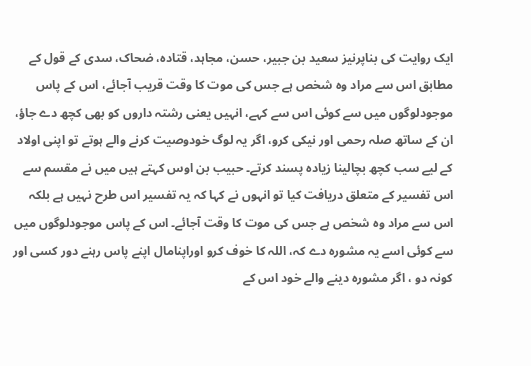ایک روایت کی بناپرنیز سعید بن جبیر، حسن، مجاہد، قتادہ، ضحاک، سدی کے قول کے مطابق اس سے مراد وہ شخص ہے جس کی موت کا وقت قریب آجائے، اس کے پاس موجودلوگوں میں سے کوئی اس سے کہے، انہیں یعنی رشتہ داروں کو بھی کچھ دے جاؤ، ان کے ساتھ صلہ رحمی اور نیکی کرو، اگر یہ لوگ خودوصیت کرنے والے ہوتے تو اپنی اولاد کے لیے سب کچھ بچالینا زیادہ پسند کرتے۔ حبیب بن اوس کہتے ہیں میں نے مقسم سے اس تفسیر کے متعلق دریافت کیا تو انہوں نے کہا کہ یہ تفسیر اس طرح نہیں ہے بلکہ اس سے مراد وہ شخص ہے جس کی موت کا وقت آجائے۔ اس کے پاس موجودلوگوں میں سے کوئی اسے یہ مشورہ دے کہ، اللہ کا خوف کرو اوراپنامال اپنے پاس رہنے دور کسی اور کونہ دو ، اگر مشورہ دینے والے خود اس کے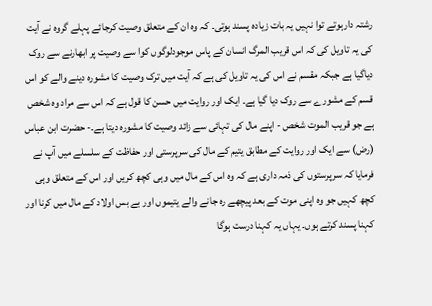رشتہ دارہوتے توا نہیں یہ بات زیادہ پسند ہوتی۔ کہ وہ ان کے متعلق وصیت کرجائے پہلے گروہ نے آیت کی یہ تاویل کی کہ اس قریب المرگ انسان کے پاس موجودلوگوں کوا سے وصیت پر ابھارنے سے روک دیاگیا ہے جبکہ مقسم نے اس کی یہ تاویل کی ہے کہ آیت میں ترک وصیت کا مشورہ دینے والے کو اس قسم کے مشورے سے روک دیا گیا ہے۔ ایک اور روایت میں حسن کا قول ہے کہ اس سے مراد وہ شخص ہے جو قریب الموت شخص - اپنے مال کی تہائی سے زائد وصیت کا مشورہ دیتا ہے۔- حضرت ابن عباس (رض) سے ایک اور روایت کے مطابق یتیم کے مال کی سرپرستی اور حفاظت کے سلسلے میں آپ نے فرمایا کہ سرپرستوں کی ذمہ داری ہے کہ وہ اس کے مال میں وہی کچھ کریں اور اس کے متعلق وہی کچھ کہیں جو وہ اپنی موت کے بعد پیچھے رہ جانے والے یتیموں اور بے بس اولاد کے مال میں کرنا اور کہنا پسند کرتے ہوں۔ یہاں یہ کہنا درست ہوگا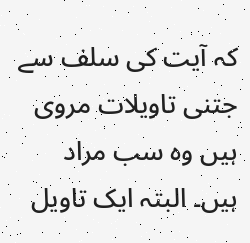کہ آیت کی سلف سے جتنی تاویلات مروی ہیں وہ سب مراد ہیں۔ البتہ ایک تاویل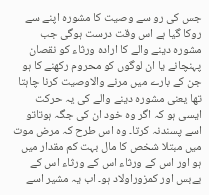جس کی رو سے وصیت کا مشورہ اپنے سے روکا گیا ہے اس وقت درست ہوگی جب مشورہ دینے والے کا ارادہ ورثاء کو نقصان پہنچانے یا ان لوگوں کو محروم رکھنے کا ہو جن کے بارے میں مرنے والاوصیت کرنا چاہتا تھا یعنی مشورہ دینے والے کی یہ حرکت ایسی ہو کہ اگر وہ خود ان کی جگہ ہوتاتو اسے پسندنہ کرتا۔ وہ اس طرح کہ مرض موت میں مبتلا شخص کا مال بہت کم مقدار میں ہو اور اس کے ورثاء اس کے ورثاء اس کے بےبس اور کمزوراولاد ہو۔ اب یہ مشیر اسے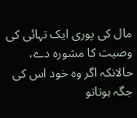مال کی پوری ایک تہائی کی وصیت کا مشورہ دے، حالانکہ اگر وہ خود اس کی جگہ ہوتاتو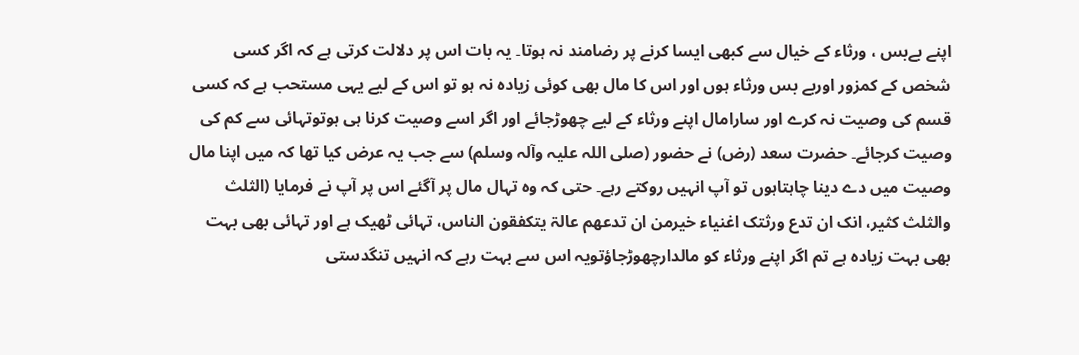اپنے بےبس ، ورثاء کے خیال سے کبھی ایسا کرنے پر رضامند نہ ہوتا۔ یہ بات اس پر دلالت کرتی ہے کہ اگر کسی شخص کے کمزور اوربے بس ورثاء ہوں اور اس کا مال بھی کوئی زیادہ نہ ہو تو اس کے لیے یہی مستحب ہے کہ کسی قسم کی وصیت نہ کرے اور سارامال اپنے ورثاء کے لیے چھوڑجائے اور اگر اسے وصیت کرنا ہی ہوتوتہائی سے کم کی وصیت کرجائے۔ حضرت سعد (رض) نے حضور (صلی اللہ علیہ وآلہ وسلم) سے جب یہ عرض کیا تھا کہ میں اپنا مال وصیت میں دے دینا چاہتاہوں تو آپ انہیں روکتے رہے۔ حتی کہ وہ تہال مال پر آگئے اس پر آپ نے فرمایا (الثلث والثلث کثیر، انک ان تدع ورثتک اغنیاء خیرمن ان تدعھم عالۃ یتکفقون الناس، تہائی ٹھیک ہے اور تہائی بھی بہت بھی بہت زیادہ ہے تم اگر اپنے ورثاء کو مالدارچھوڑجاؤتویہ اس سے بہت رہے کہ انہیں تنگدستی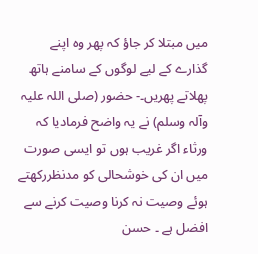میں مبتلا کر جاؤ کہ پھر وہ اپنے گذارے کے لیے لوگوں کے سامنے ہاتھ پھلاتے پھریں۔- حضور (صلی اللہ علیہ وآلہ وسلم) نے یہ واضح فرمادیا کہ ورثاء اگر غریب ہوں تو ایسی صورت میں ان کی خوشحالی کو مدنظررکھتے ہوئے وصیت نہ کرنا وصیت کرنے سے افضل ہے ۔ حسن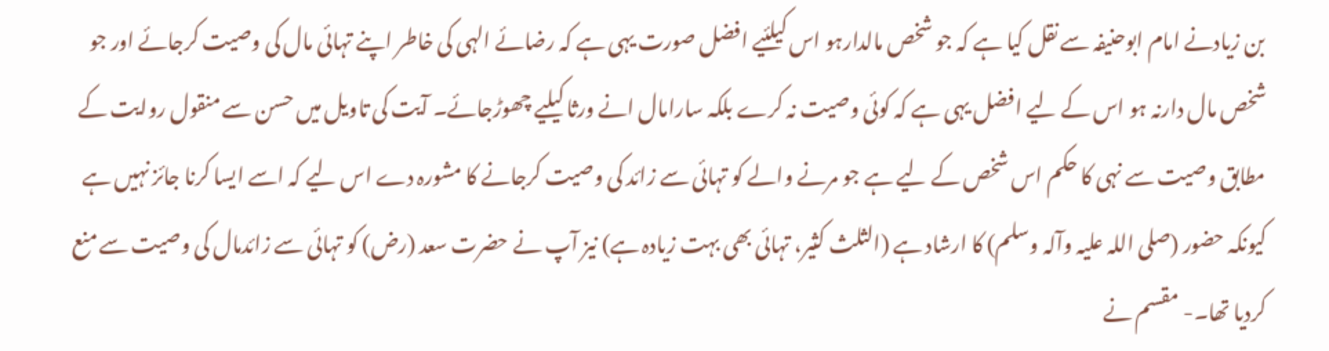بن زیادنے امام ابوحنیفہ سے نقل کیا ہے کہ جو شخص مالدارہو اس کیلئیے افضل صورت یہی ہے کہ رضائے الہی کی خاطر اپنے تہائی مال کی وصیت کرجائے اور جو شخص مال دارنہ ہو اس کے لیے افضل یہی ہے کہ کوئی وصیت نہ کرے بلکہ سارامال انے ورثا کیلیے چھوڑجائے۔ آیت کی تاویل میں حسن سے منقول روایت کے مطابق وصیت سے نہی کا حکم اس شخص کے لیے ہے جو مرنے والے کو تہائی سے زائد کی وصیت کرجانے کا مشورہ دے اس لیے کہ اسے ایسا کرنا جائز نہیں ہے کیونکہ حضور (صلی اللہ علیہ وآلہ وسلم) کا ارشاد ہے (الثلث کثیر، تہائی بھی بہت زیادہ ہے) نیز آپ نے حضرت سعد (رض) کو تہائی سے زائدمال کی وصیت سے منع کردیا تھا۔- مقسم نے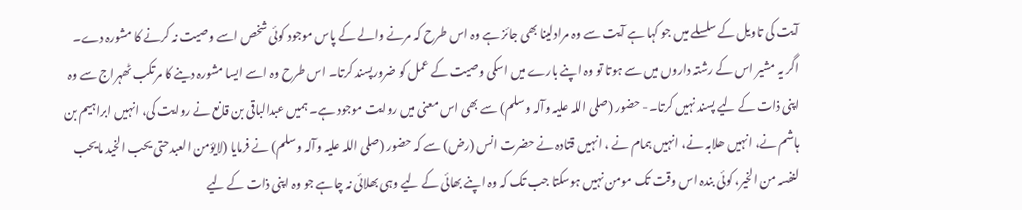آیت کی تاویل کے سلسلے میں جو کہا ہے آیت سے وہ مرادلینا بھی جائز ہے وہ اس طرح کہ مرنے والے کے پاس موجود کوئی شخص اسے وصیت نہ کرنے کا مشورہ دے۔ اگر یہ مشیر اس کے رشتہ داروں میں سے ہوتا تو وہ اپنے بارے میں اسکی وصیت کے عمل کو ضرورپسند کرتا۔ اس طرح وہ اسے ایسا مشورہ دینے کا مرتکب ٹھہراج سے وہ اپنی ذات کے لیے پسند نہیں کرتا۔- حضور (صلی اللہ علیہ وآلہ وسلم) سے بھی اس معنی میں روایت موجود ہے۔ ہمیں عبدالباقی بن قانع نے روایت کی، انہیں ابراہیم بن ہاشم نے، انہیں ھلابہ نے، انہیں ہمام نے ، انہیں قتادہ نے حضرت انس (رض) سے کہ حضور (صلی اللہ علیہ وآلہ وسلم) نے فرمایا (لایؤمن العبدحتی یحب الخید مایحب لنفسہ من الخیر، کوئی بندہ اس وقت تک مومن نہیں ہوسکتا جب تک کہ وہ اپنے بھائی کے لیے وہی بھلائی نہ چاہے جو وہ اپنی ذات کے لیے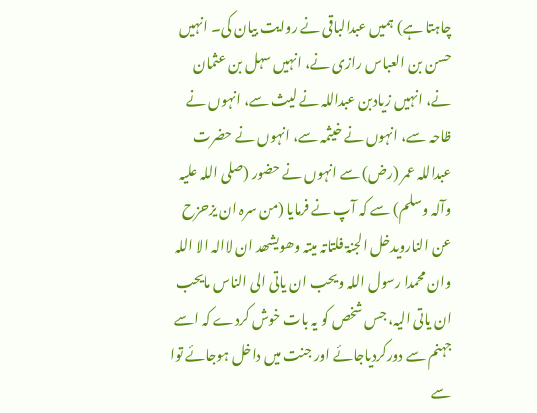چاہتا ہے) ہمیں عبدالباقی نے روایت بیان کی۔ انہیں حسن بن العباس رازی نے، انہیں سہل بن عثمان نے، انہیں زیادبن عبداللہ نے لیث سے، انہوں نے ظاحہ سے، انہوں نے خیثمہ سے، انہوں نے حضرت عبداللہ عمر (رض) سے انہوں نے حضور (صلی اللہ علیہ وآلہ وسلم) سے کہ آپ نے فرمایا (من سرہ ان یزحزح عن النارویدخل الجنۃ فلتاتہ میتہ وھویشھد ان لاالہ الا اللہ وان محمدا رسول اللہ ویحب ان یاتی الی الناس مایحب ان یاتی الیہ، جس شخص کو یہ بات خوش کردے کہ اسے جہنم سے دورکردیاجائے اور جنت میں داخل ہوجائے توا سے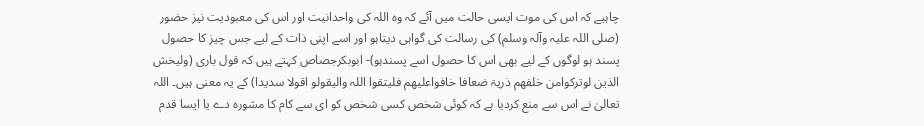چاہیے کہ اس کی موت ایسی حالت میں آئے کہ وہ اللہ کی واحدانیت اور اس کی معبودیت نیز حضور (صلی اللہ علیہ وآلہ وسلم) کی رسالت کی گواہی دیتاہو اور اسے اپنی ذات کے لیے جس چیز کا حصول پسند ہو لوگوں کے لیے بھی اس کا حصول اسے پسندہو)- ابوبکرجصاص کہتے ہیں کہ قول باری (ولیخش الذین لوترکوامن خلفھم ذریۃ ضعافا خافواعلیھم فلیتقوا اللہ والیقولو اقولا سدیدا) کے یہ معنی ہیں۔ اللہ تعالیٰ نے اس سے منع کردیا ہے کہ کوئی شخص کسی شخص کو ای سے کام کا مشورہ دے یا ایسا قدم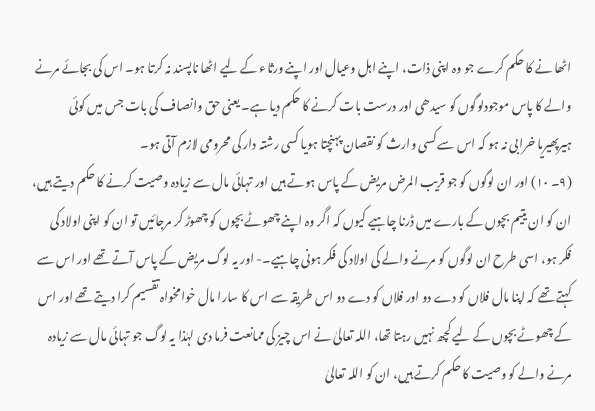اٹھا نے کا حکم کرے جو وہ اپنی ذات، اپنے اہل وعیال اور اپنے ورثاء کے لیے اٹھا ناپسند نہ کرتا ہو۔ اس کی بجائے مرنے والے کا پاس موجودلوگوں کو سیدھی اور درست بات کرنے کا حکم دیا ہے۔ یعنی حق وانصاف کی بات جس میں کوئی ہیرپھیریا خرابی نہ ہو کہ اس سے کسی وارث کو نقصان پہنچتا ہویا کسی رشتہ دار کی محرومی لازم آتی ہو۔
(٩۔ ١٠) اور ان لوگوں کو جو قریب المرض مریض کے پاس ہوتے ہیں اور تہائی مال سے زیادہ وصیت کرنے کا حکم دیتے ہیں، ان کو ان یتیم بچوں کے بارے میں ڈرنا چاہیے کیوں کہ اگر وہ اپنے چھوٹے بچوں کو چھوڑ کر مرجائیں تو ان کو اپنی اولاد کی فکر ہو، اسی طرح ان لوگوں کو مرنے والے کی اولاد کی فکر ہونی چاہیے۔- اور یہ لوگ مریض کے پاس آتے تھے اور اس سے کہتے تھے کہ اپنا مال فلاں کو دے دو اور فلاں کو دے دو اس طریقہ سے اس کا سارا مال خوامخواہ تقسیم کرا دیتے تھے اور اس کے چھوٹے بچوں کے لیے کچھ نہیں رہتا تھا، اللہ تعالیٰ نے اس چیز کی ممانعت فرما دی لہٰذا یہ لوگ جو تہائی مال سے زیادہ مرنے والے کو وصیت کا حکم کرتے ہیں، ان کو اللہ تعالیٰ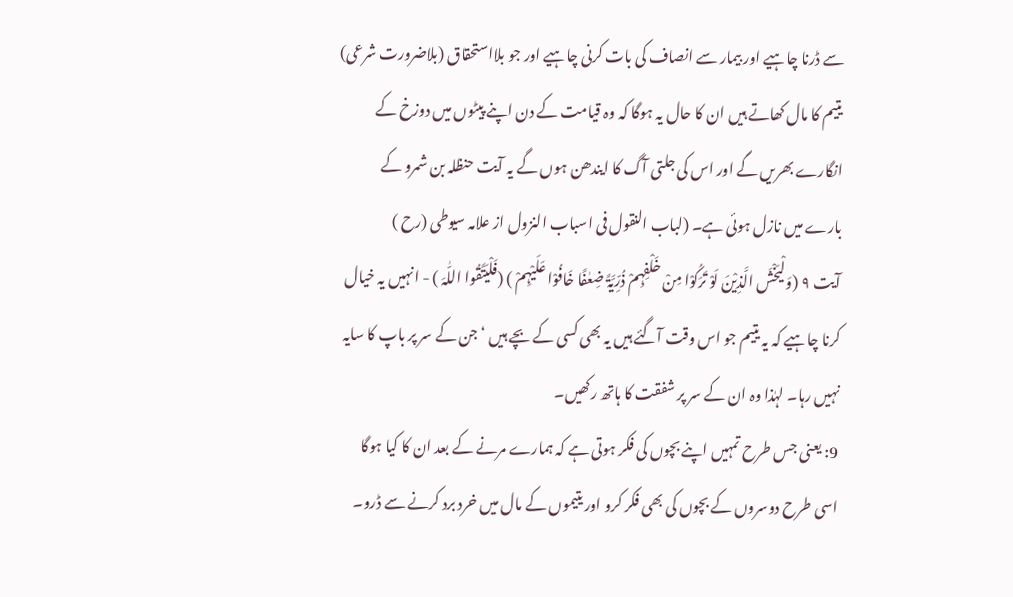سے ڈرنا چاہیے اور بیمار سے انصاف کی بات کرنی چاہیے اور جو بلااستحقاق (بلاضرورت شرعی) یتیم کا مال کھاتے ہیں ان کا حال یہ ہوگا کہ وہ قیامت کے دن اپنے پیٹوں میں دوزخ کے انگارے بھریں گے اور اس کی جلتی آگ کا ایندھن ہوں گے یہ آیت حنظلہ بن شمرو کے بارے میں نازل ہوئی ہے۔ (لباب النقول فی اسباب النزول از علامہ سیوطی (رح )
آیت ٩ (وَلْیَخْشَ الَّذِیْنَ لَوْ تَرَکُوْا مِنْ خَلْفِہِمْ ذُرِّیَّۃً ضِعٰفًا خَافُوْا عَلَیْہِمْ ) (فَلْیَتَّقُوا اللّٰہَ ) - انہیں یہ خیال کرنا چاہیے کہ یہ یتیم جو اس وقت آگئے ہیں یہ بھی کسی کے بچے ہیں ‘ جن کے سر پر باپ کا سایہ نہیں رہا۔ لہٰذا وہ ان کے سر پر شفقت کا ہاتھ رکھیں۔
9: یعنی جس طرح تمہیں اپنے بچوں کی فکر ہوتی ہے کہ ہمارے مرنے کے بعد ان کا کیا ہوگا اسی طرح دوسروں کے بچوں کی بھی فکر کرو اور یتیموں کے مال میں خرد برد کرنے سے ڈرو۔